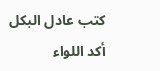كتب عادل البكل
أكد اللواء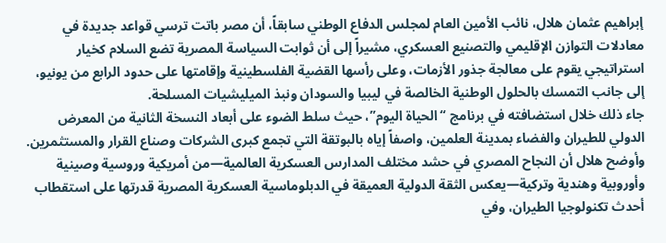إبراهيم عثمان هلال، نائب الأمين العام لمجلس الدفاع الوطني سابقاً، أن مصر باتت ترسي قواعد جديدة في معادلات التوازن الإقليمي والتصنيع العسكري، مشيراً إلى أن ثوابت السياسة المصرية تضع السلام كخيار استراتيجي يقوم على معالجة جذور الأزمات، وعلى رأسها القضية الفلسطينية وإقامتها على حدود الرابع من يونيو، إلى جانب التمسك بالحلول الوطنية الخالصة في ليبيا والسودان ونبذ الميليشيات المسلحة.
جاء ذلك خلال استضافته في برنامج “الحياة اليوم”، حيث سلط الضوء على أبعاد النسخة الثانية من المعرض الدولي للطيران والفضاء بمدينة العلمين، واصفاً إياه بالبوتقة التي تجمع كبرى الشركات وصناع القرار والمستثمرين. وأوضح هلال أن النجاح المصري في حشد مختلف المدارس العسكرية العالمية—من أمريكية وروسية وصينية وأوروبية وهندية وتركية—يعكس الثقة الدولية العميقة في الدبلوماسية العسكرية المصرية قدرتها على استقطاب أحدث تكنولوجيا الطيران، وفي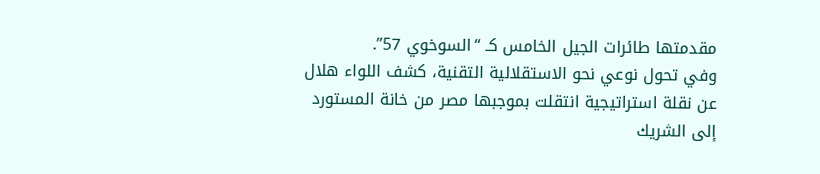مقدمتها طائرات الجيل الخامس كـ “السوخوي 57”.
وفي تحول نوعي نحو الاستقلالية التقنية، كشف اللواء هلال عن نقلة استراتيجية انتقلت بموجبها مصر من خانة المستورد إلى الشريك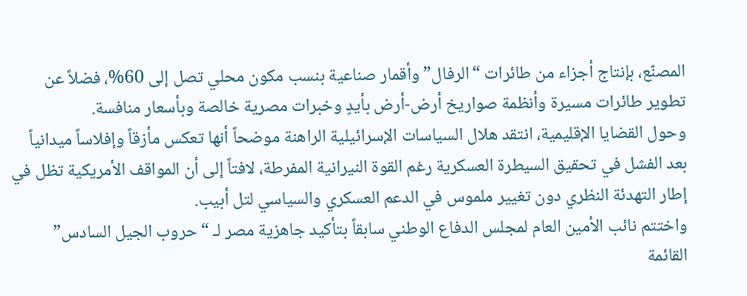المصنّع، بإنتاج أجزاء من طائرات “الرفال” وأقمار صناعية بنسب مكون محلي تصل إلى 60%، فضلاً عن تطوير طائرات مسيرة وأنظمة صواريخ أرض-أرض بأيدٍ وخبرات مصرية خالصة وبأسعار منافسة.
وحول القضايا الإقليمية، انتقد هلال السياسات الإسرائيلية الراهنة موضحاً أنها تعكس مأزقاً وإفلاساً ميدانياً بعد الفشل في تحقيق السيطرة العسكرية رغم القوة النيرانية المفرطة، لافتاً إلى أن المواقف الأمريكية تظل في إطار التهدئة النظري دون تغيير ملموس في الدعم العسكري والسياسي لتل أبيب.
واختتم نائب الأمين العام لمجلس الدفاع الوطني سابقاً بتأكيد جاهزية مصر لـ “حروب الجيل السادس” القائمة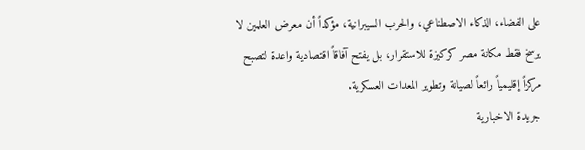على الفضاء، الذكاء الاصطناعي، والحرب السيبرانية، مؤكداً أن معرض العلمين لا يرسخ فقط مكانة مصر كركيزة للاستقرار، بل يفتح آفاقاً اقتصادية واعدة لتصبح مركزاً إقليمياً رائعاً لصيانة وتطوير المعدات العسكرية.
جريدة الاخبارية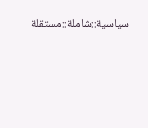سياسية::شاملة::مستقلة